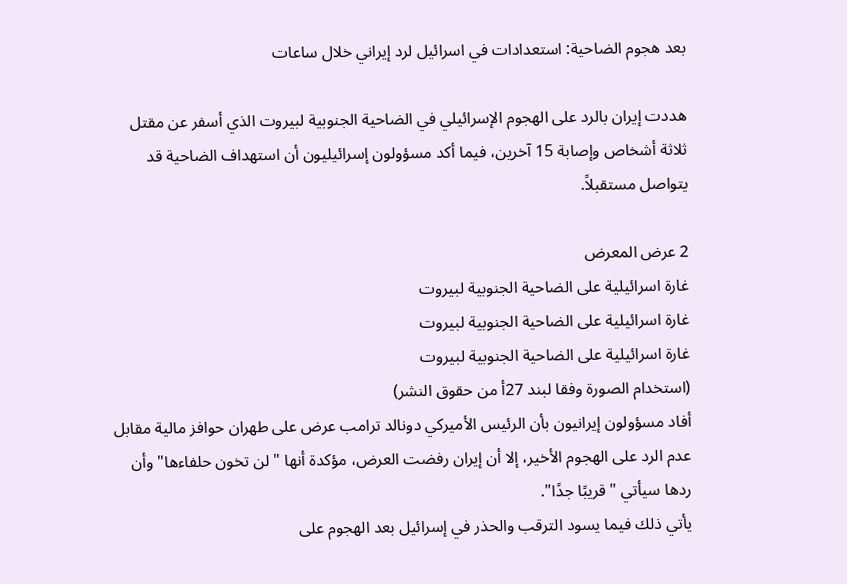بعد هجوم الضاحية: استعدادات في اسرائيل لرد إيراني خلال ساعات

هددت إيران بالرد على الهجوم الإسرائيلي في الضاحية الجنوبية لبيروت الذي أسفر عن مقتل ثلاثة أشخاص وإصابة 15 آخرين، فيما أكد مسؤولون إسرائيليون أن استهداف الضاحية قد يتواصل مستقبلاً.

2 عرض المعرض
غارة اسرائيلية على الضاحية الجنوبية لبيروت
غارة اسرائيلية على الضاحية الجنوبية لبيروت
غارة اسرائيلية على الضاحية الجنوبية لبيروت
(استخدام الصورة وفقا لبند 27أ من حقوق النشر)
أفاد مسؤولون إيرانيون بأن الرئيس الأميركي دونالد ترامب عرض على طهران حوافز مالية مقابل عدم الرد على الهجوم الأخير، إلا أن إيران رفضت العرض، مؤكدة أنها "لن تخون حلفاءها" وأن ردها سيأتي "قريبًا جدًا".
يأتي ذلك فيما يسود الترقب والحذر في إسرائيل بعد الهجوم على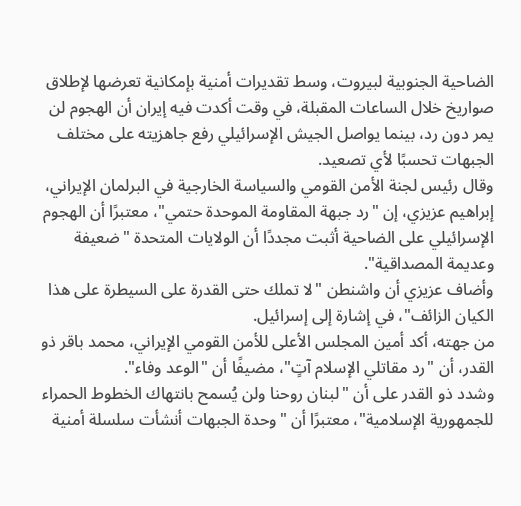الضاحية الجنوبية لبيروت، وسط تقديرات أمنية بإمكانية تعرضها لإطلاق صواريخ خلال الساعات المقبلة، في وقت أكدت فيه إيران أن الهجوم لن يمر دون رد، بينما يواصل الجيش الإسرائيلي رفع جاهزيته على مختلف الجبهات تحسبًا لأي تصعيد.
وقال رئيس لجنة الأمن القومي والسياسة الخارجية في البرلمان الإيراني، إبراهيم عزيزي، إن "رد جبهة المقاومة الموحدة حتمي"، معتبرًا أن الهجوم الإسرائيلي على الضاحية أثبت مجددًا أن الولايات المتحدة "ضعيفة وعديمة المصداقية".
وأضاف عزيزي أن واشنطن "لا تملك حتى القدرة على السيطرة على هذا الكيان الزائف"، في إشارة إلى إسرائيل.
من جهته، أكد أمين المجلس الأعلى للأمن القومي الإيراني، محمد باقر ذو القدر، أن "رد مقاتلي الإسلام آتٍ"، مضيفًا أن "الوعد وفاء".
وشدد ذو القدر على أن "لبنان روحنا ولن يُسمح بانتهاك الخطوط الحمراء للجمهورية الإسلامية"، معتبرًا أن "وحدة الجبهات أنشأت سلسلة أمنية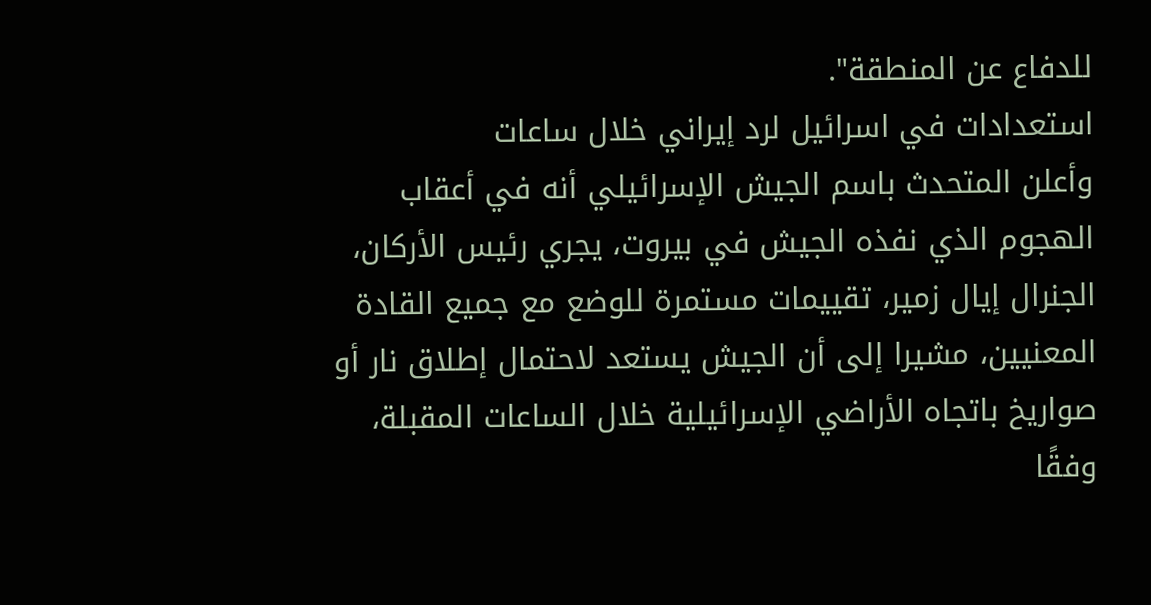للدفاع عن المنطقة".
استعدادات في اسرائيل لرد إيراني خلال ساعات
وأعلن المتحدث باسم الجيش الإسرائيلي أنه في أعقاب الهجوم الذي نفذه الجيش في بيروت، يجري رئيس الأركان، الجنرال إيال زمير، تقييمات مستمرة للوضع مع جميع القادة المعنيين، مشيرا إلى أن الجيش يستعد لاحتمال إطلاق نار أو صواريخ باتجاه الأراضي الإسرائيلية خلال الساعات المقبلة، وفقًا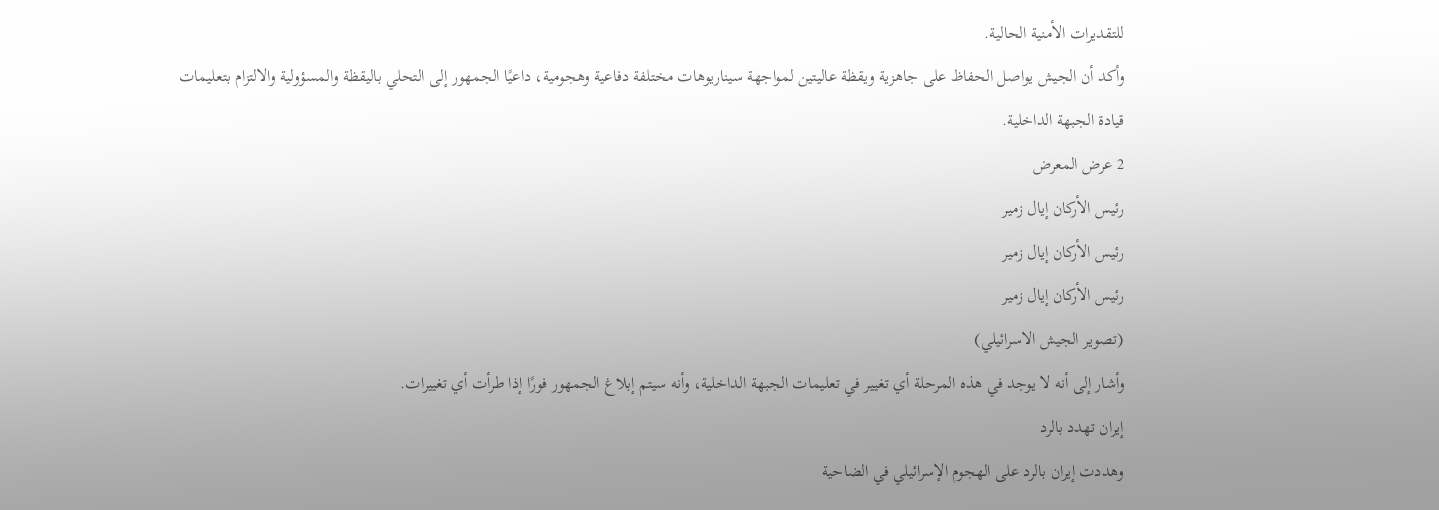للتقديرات الأمنية الحالية.
وأكد أن الجيش يواصل الحفاظ على جاهزية ويقظة عاليتين لمواجهة سيناريوهات مختلفة دفاعية وهجومية، داعيًا الجمهور إلى التحلي باليقظة والمسؤولية والالتزام بتعليمات قيادة الجبهة الداخلية.
2 عرض المعرض
رئيس الأركان إيال زمير
رئيس الأركان إيال زمير
رئيس الأركان إيال زمير
(تصوير الجيش الاسرائيلي)
وأشار إلى أنه لا يوجد في هذه المرحلة أي تغيير في تعليمات الجبهة الداخلية، وأنه سيتم إبلاغ الجمهور فورًا إذا طرأت أي تغييرات.
إيران تهدد بالرد
وهددت إيران بالرد على الهجوم الإسرائيلي في الضاحية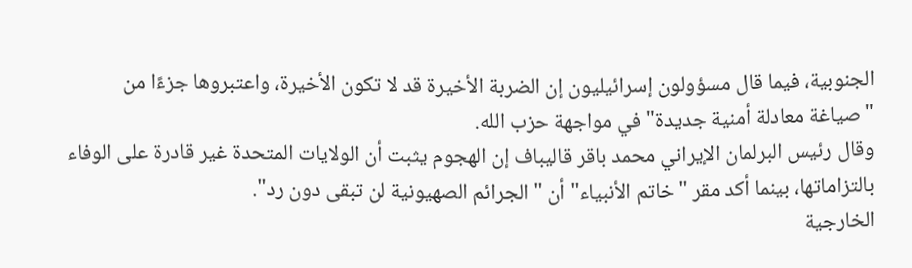الجنوبية، فيما قال مسؤولون إسرائيليون إن الضربة الأخيرة قد لا تكون الأخيرة، واعتبروها جزءًا من "صياغة معادلة أمنية جديدة" في مواجهة حزب الله.
وقال رئيس البرلمان الإيراني محمد باقر قاليباف إن الهجوم يثبت أن الولايات المتحدة غير قادرة على الوفاء بالتزاماتها، بينما أكد مقر "خاتم الأنبياء" أن "الجرائم الصهيونية لن تبقى دون رد".
الخارجية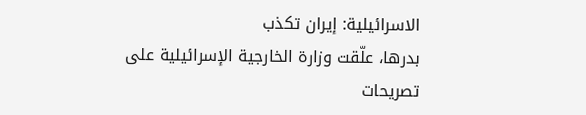الاسرائيلية: إيران تكذب
بدرها، علّقت وزارة الخارجية الإسرائيلية على تصريحات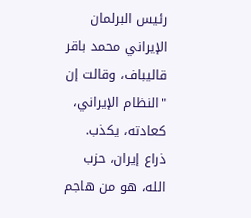رئيس البرلمان الإيراني محمد باقر قاليباف، وقالت إن "النظام الإيراني، كعادته، يكذب. ذراع إيران، حزب الله، هو من هاجم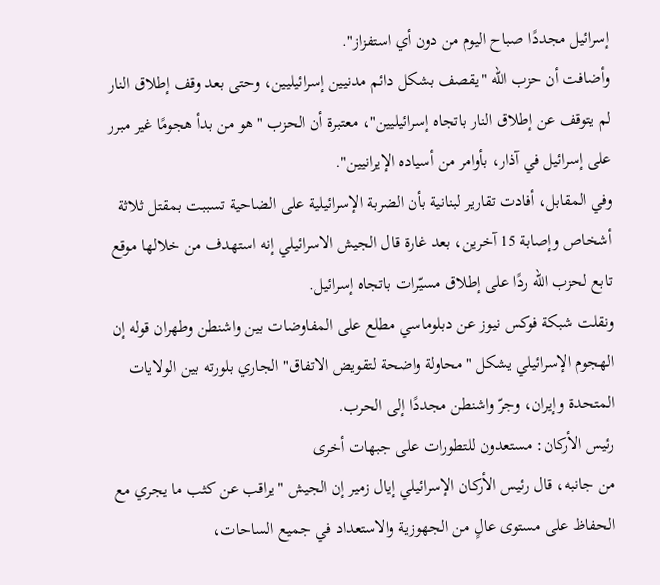إسرائيل مجددًا صباح اليوم من دون أي استفزاز".
وأضافت أن حزب الله "يقصف بشكل دائم مدنيين إسرائيليين، وحتى بعد وقف إطلاق النار لم يتوقف عن إطلاق النار باتجاه إسرائيليين"، معتبرة أن الحزب "هو من بدأ هجومًا غير مبرر على إسرائيل في آذار، بأوامر من أسياده الإيرانيين".
وفي المقابل، أفادت تقارير لبنانية بأن الضربة الإسرائيلية على الضاحية تسببت بمقتل ثلاثة أشخاص وإصابة 15 آخرين، بعد غارة قال الجيش الاسرائيلي إنه استهدف من خلالها موقع تابع لحزب الله ردًا على إطلاق مسيّرات باتجاه إسرائيل.
ونقلت شبكة فوكس نيوز عن دبلوماسي مطلع على المفاوضات بين واشنطن وطهران قوله إن الهجوم الإسرائيلي يشكل "محاولة واضحة لتقويض الاتفاق" الجاري بلورته بين الولايات المتحدة وإيران، وجرّ واشنطن مجددًا إلى الحرب.
رئيس الأركان: مستعدون للتطورات على جبهات أخرى
من جانبه، قال رئيس الأركان الإسرائيلي إيال زمير إن الجيش "يراقب عن كثب ما يجري مع الحفاظ على مستوى عالٍ من الجهوزية والاستعداد في جميع الساحات،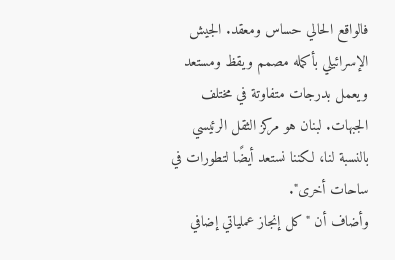فالواقع الحالي حساس ومعقد. الجيش الإسرائيلي بأكمله مصمم ويقظ ومستعد ويعمل بدرجات متفاوتة في مختلف الجبهات. لبنان هو مركز الثقل الرئيسي بالنسبة لنا، لكننا نستعد أيضًا لتطورات في ساحات أخرى".
وأضاف أن "كل إنجاز عملياتي إضافي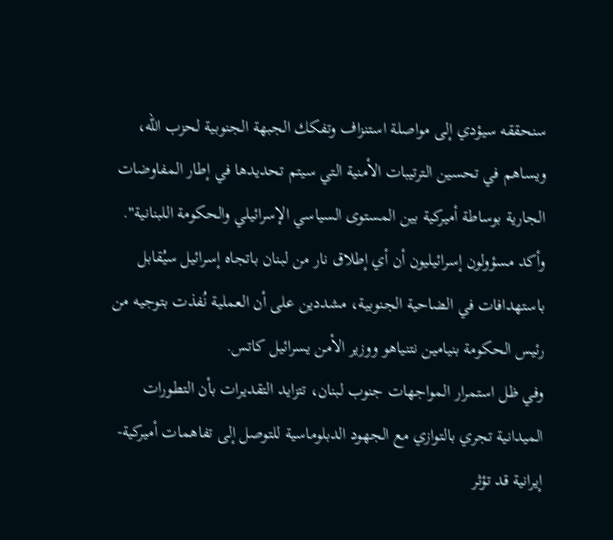سنحققه سيؤدي إلى مواصلة استنزاف وتفكك الجبهة الجنوبية لحزب الله، ويساهم في تحسين الترتيبات الأمنية التي سيتم تحديدها في إطار المفاوضات الجارية بوساطة أميركية بين المستوى السياسي الإسرائيلي والحكومة اللبنانية".
وأكد مسؤولون إسرائيليون أن أي إطلاق نار من لبنان باتجاه إسرائيل سيُقابل باستهدافات في الضاحية الجنوبية، مشددين على أن العملية نُفذت بتوجيه من رئيس الحكومة بنيامين نتنياهو ووزير الأمن يسرائيل كاتس.
وفي ظل استمرار المواجهات جنوب لبنان، تتزايد التقديرات بأن التطورات الميدانية تجري بالتوازي مع الجهود الدبلوماسية للتوصل إلى تفاهمات أميركية-إيرانية قد تؤثر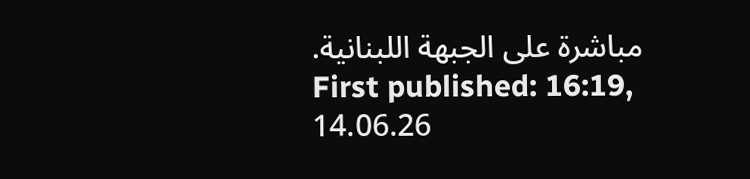مباشرة على الجبهة اللبنانية.
First published: 16:19, 14.06.26